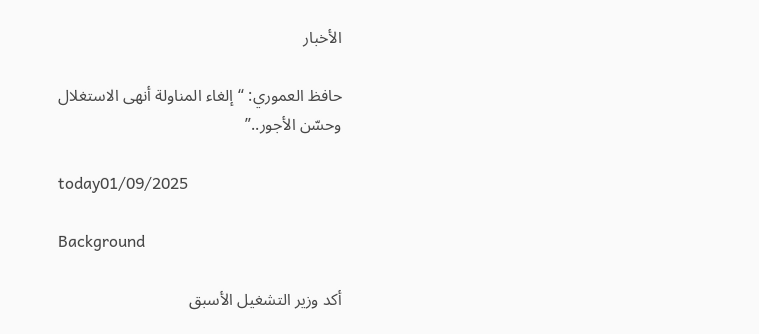الأخبار

حافظ العموري: “إلغاء المناولة أنهى الاستغلال وحسّن الأجور..”

today01/09/2025

Background

أكد وزير التشغيل الأسبق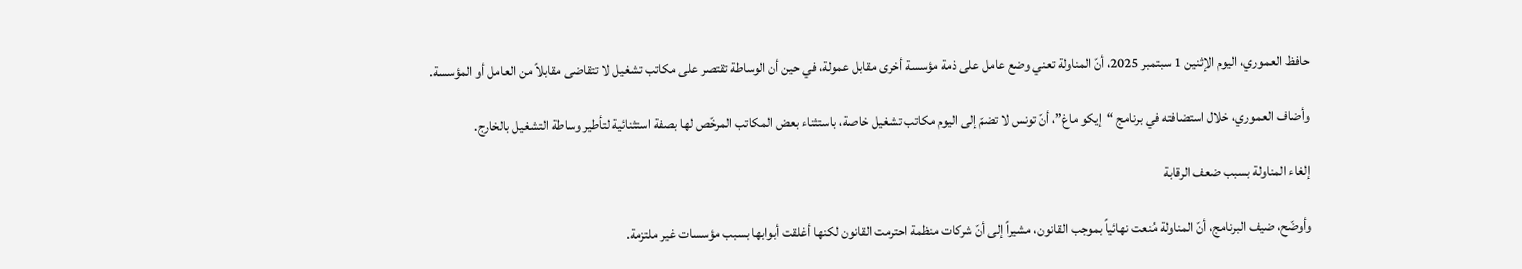حافظ العموري، اليوم الإثنين 1 سبتمبر 2025، أنّ المناولة تعني وضع عامل على ذمة مؤسسة أخرى مقابل عمولة، في حين أن الوساطة تقتصر على مكاتب تشغيل لا تتقاضى مقابلاً من العامل أو المؤسسة.

وأضاف العموري، خلال استضافته في برنامج “إيكو ماغ”، أنّ تونس لا تضمّ إلى اليوم مكاتب تشغيل خاصة، باستثناء بعض المكاتب المرخّص لها بصفة استثنائية لتأطير وساطة التشغيل بالخارج.

إلغاء المناولة بسبب ضعف الرقابة

وأوضّح، ضيف البرنامج، أنّ المناولة مُنعت نهائياً بموجب القانون، مشيراً إلى أنّ شركات منظمة احترمت القانون لكنها أغلقت أبوابها بسبب مؤسسات غير ملتزمة.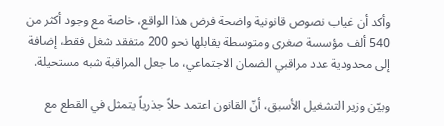وأكد أن غياب نصوص قانونية واضحة فرض هذا الواقع، خاصة مع وجود أكثر من 540 ألف مؤسسة صغرى ومتوسطة يقابلها نحو 200 متفقد شغل فقط، إضافة إلى محدودية عدد مراقبي الضمان الاجتماعي، ما جعل المراقبة شبه مستحيلة.

وبيّن وزير التشغيل الأسبق، أنّ القانون اعتمد حلاً جذرياً يتمثل في القطع مع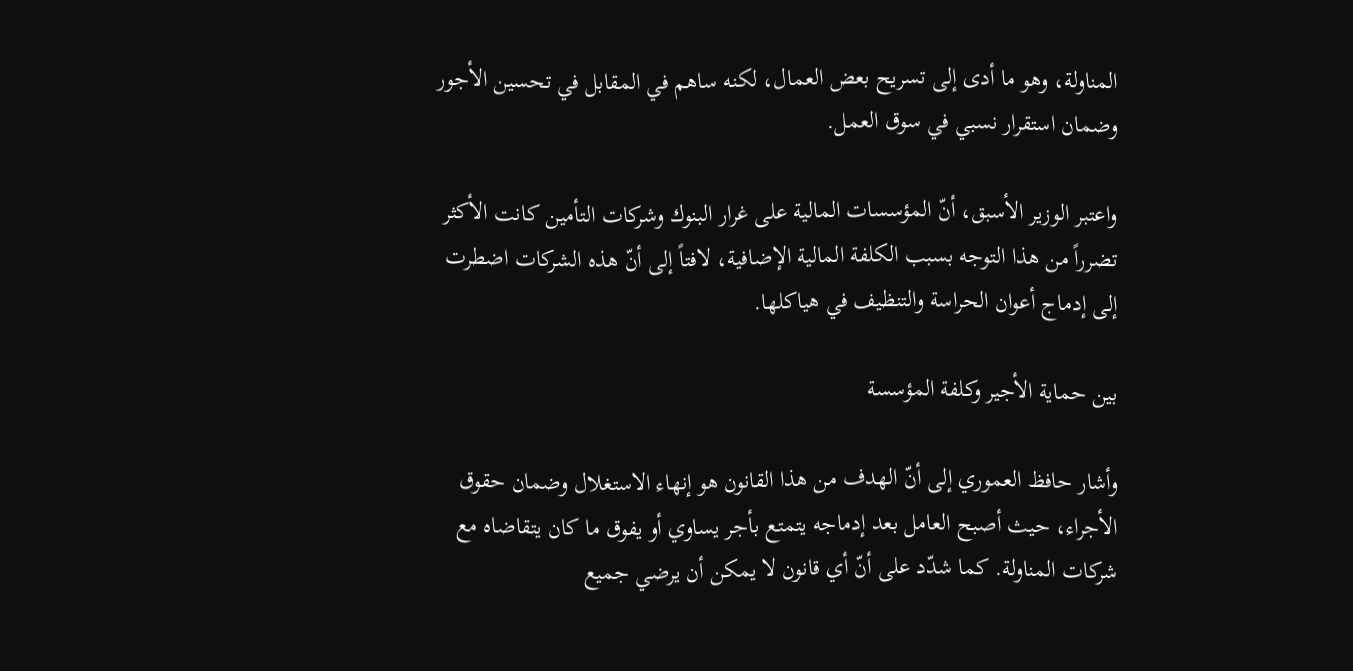المناولة، وهو ما أدى إلى تسريح بعض العمال، لكنه ساهم في المقابل في تحسين الأجور وضمان استقرار نسبي في سوق العمل.

واعتبر الوزير الأسبق، أنّ المؤسسات المالية على غرار البنوك وشركات التأمين كانت الأكثر تضرراً من هذا التوجه بسبب الكلفة المالية الإضافية، لافتاً إلى أنّ هذه الشركات اضطرت إلى إدماج أعوان الحراسة والتنظيف في هياكلها.

بين حماية الأجير وكلفة المؤسسة

وأشار حافظ العموري إلى أنّ الهدف من هذا القانون هو إنهاء الاستغلال وضمان حقوق الأجراء، حيث أصبح العامل بعد إدماجه يتمتع بأجر يساوي أو يفوق ما كان يتقاضاه مع شركات المناولة. كما شدّد على أنّ أي قانون لا يمكن أن يرضي جميع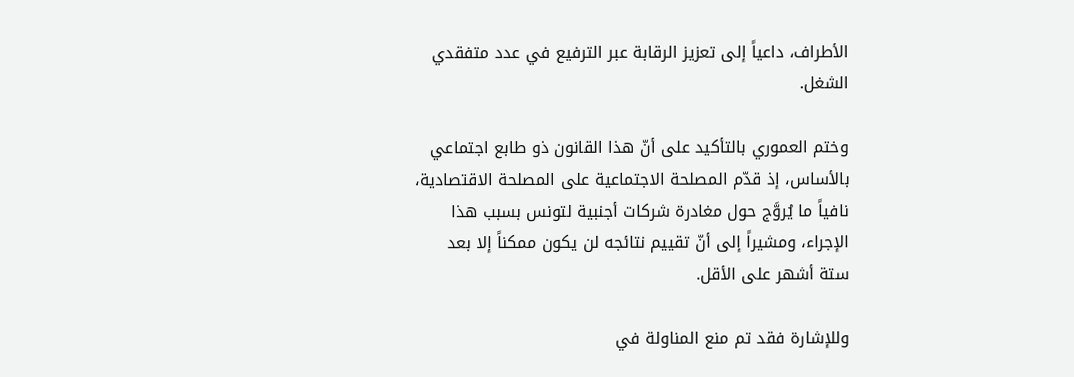الأطراف، داعياً إلى تعزيز الرقابة عبر الترفيع في عدد متفقدي الشغل.

وختم العموري بالتأكيد على أنّ هذا القانون ذو طابع اجتماعي بالأساس، إذ قدّم المصلحة الاجتماعية على المصلحة الاقتصادية، نافياً ما يُروَّج حول مغادرة شركات أجنبية لتونس بسبب هذا الإجراء، ومشيراً إلى أنّ تقييم نتائجه لن يكون ممكناً إلا بعد ستة أشهر على الأقل.

وللإشارة فقد تم منع المناولة في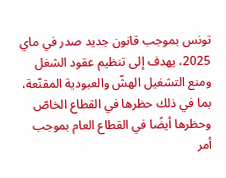تونس بموجب قانون جديد صدر في ماي 2025، يهدف إلى تنظيم عقود الشغل ومنع التشغيل الهشّ والعبودية المقنّعة، بما في ذلك حظرها في القطاع الخاصّ وحظرها أيضًا في القطاع العام بموجب أمر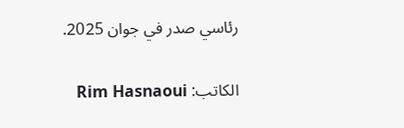رئاسي صدر في جوان 2025.

الكاتب: Rim Hasnaoui